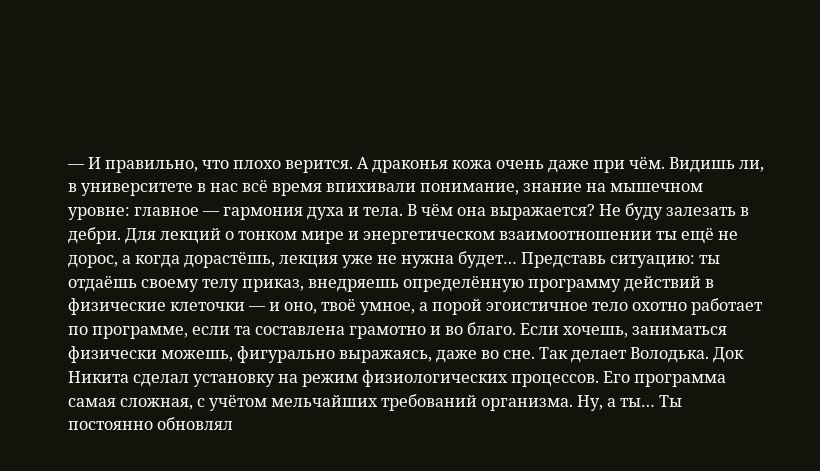— И правильно, что плохо верится. А драконья кожа очень даже при чём. Видишь ли, в университете в нас всё время впихивали понимание, знание на мышечном уровне: главное — гармония духа и тела. В чём она выражается? Не буду залезать в дебри. Для лекций о тонком мире и энергетическом взаимоотношении ты ещё не дорос, а когда дорастёшь, лекция уже не нужна будет… Представь ситуацию: ты отдаёшь своему телу приказ, внедряешь определённую программу действий в физические клеточки — и оно, твоё умное, а порой эгоистичное тело охотно работает по программе, если та составлена грамотно и во благо. Если хочешь, заниматься физически можешь, фигурально выражаясь, даже во сне. Так делает Володька. Док Никита сделал установку на режим физиологических процессов. Его программа самая сложная, с учётом мельчайших требований организма. Ну, а ты… Ты постоянно обновлял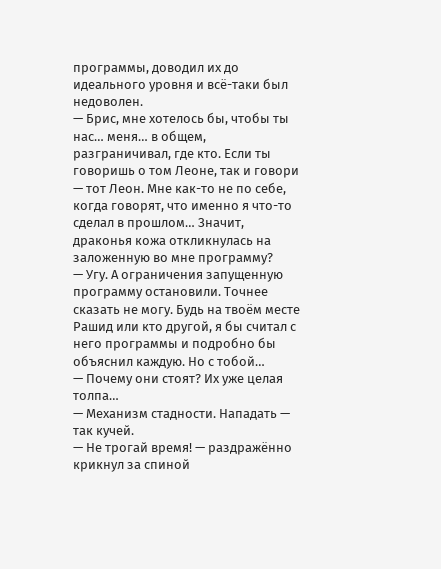программы, доводил их до идеального уровня и всё-таки был недоволен.
— Брис, мне хотелось бы, чтобы ты нас… меня… в общем, разграничивал, где кто. Если ты говоришь о том Леоне, так и говори — тот Леон. Мне как-то не по себе, когда говорят, что именно я что-то сделал в прошлом… Значит, драконья кожа откликнулась на заложенную во мне программу?
— Угу. А ограничения запущенную программу остановили. Точнее сказать не могу. Будь на твоём месте Рашид или кто другой, я бы считал с него программы и подробно бы объяснил каждую. Но с тобой…
— Почему они стоят? Их уже целая толпа…
— Механизм стадности. Нападать — так кучей.
— Не трогай время! — раздражённо крикнул за спиной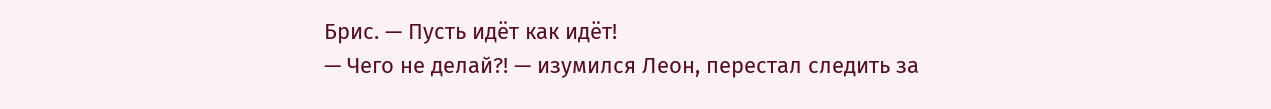Брис. — Пусть идёт как идёт!
— Чего не делай?! — изумился Леон, перестал следить за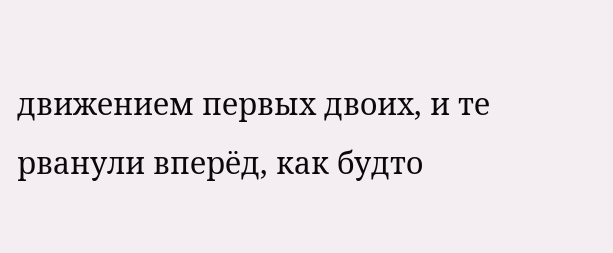движением первых двоих, и те рванули вперёд, как будто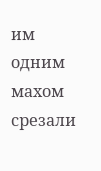им одним махом срезали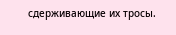сдерживающие их тросы.